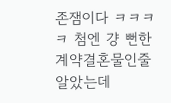존잼이다 ㅋㅋㅋㅋ 첨엔 걍 뻔한 계약결혼물인줄 알았는데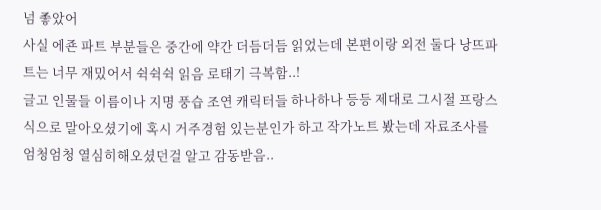넘 좋았어
사실 에죤 파트 부분들은 중간에 약간 더듬더듬 읽었는데 본편이랑 외전 둘다 낭뜨파트는 너무 재밌어서 쉭쉭쉭 읽음 로태기 극복함..!
글고 인물들 이름이나 지명 풍습 조연 캐릭터들 하나하나 등등 제대로 그시절 프랑스식으로 말아오셨기에 혹시 거주경험 있는분인가 하고 작가노트 봤는데 자료조사를 엄청엄청 열심히해오셨던걸 알고 감동받음..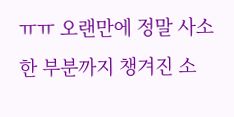ㅠㅠ 오랜만에 정말 사소한 부분까지 챙겨진 소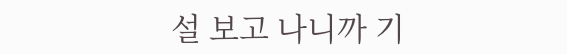설 보고 나니까 기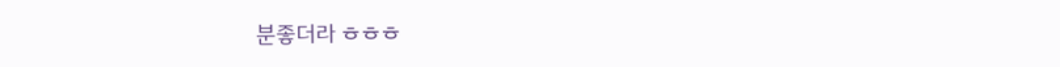분좋더라 ㅎㅎㅎ